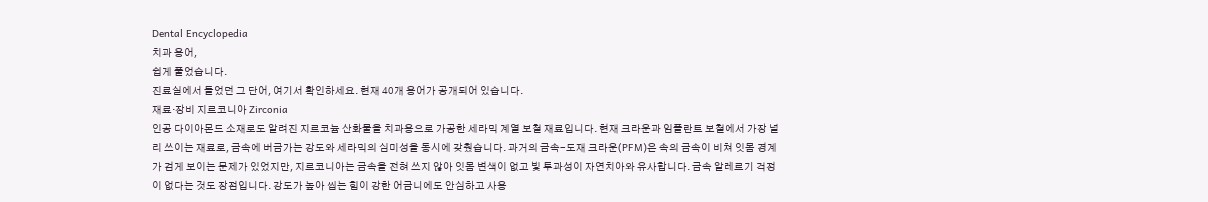Dental Encyclopedia
치과 용어,
쉽게 풀었습니다.
진료실에서 들었던 그 단어, 여기서 확인하세요. 현재 40개 용어가 공개되어 있습니다.
재료·장비 지르코니아 Zirconia
인공 다이아몬드 소재로도 알려진 지르코늄 산화물을 치과용으로 가공한 세라믹 계열 보철 재료입니다. 현재 크라운과 임플란트 보철에서 가장 널리 쓰이는 재료로, 금속에 버금가는 강도와 세라믹의 심미성을 동시에 갖췄습니다. 과거의 금속-도재 크라운(PFM)은 속의 금속이 비쳐 잇몸 경계가 검게 보이는 문제가 있었지만, 지르코니아는 금속을 전혀 쓰지 않아 잇몸 변색이 없고 빛 투과성이 자연치아와 유사합니다. 금속 알레르기 걱정이 없다는 것도 장점입니다. 강도가 높아 씹는 힘이 강한 어금니에도 안심하고 사용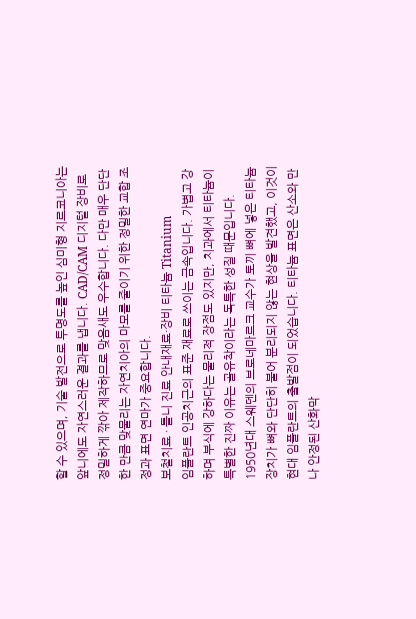할 수 있으며, 기술 발전으로 투명도를 높인 심미형 지르코니아는 앞니에도 자연스러운 결과를 냅니다. CAD/CAM 디지털 장비로 정밀하게 깎아 제작하므로 맞음새도 우수합니다. 다만 매우 단단한 만큼 맞물리는 자연치아의 마모를 줄이기 위한 정밀한 교합 조정과 표면 연마가 중요합니다.
보철치료 · 틀니 진료 안내재료·장비 티타늄 Titanium
임플란트 인공치근의 표준 재료로 쓰이는 금속입니다. 가볍고 강하며 부식에 강하다는 물리적 장점도 있지만, 치과에서 티타늄이 특별한 진짜 이유는 골유착이라는 독특한 성질 때문입니다. 1950년대 스웨덴의 브로네마르크 교수가 토끼 뼈에 넣은 티타늄 장치가 뼈와 단단히 붙어 분리되지 않는 현상을 발견했고, 이것이 현대 임플란트의 출발점이 되었습니다. 티타늄 표면은 산소와 만나 안정된 산화막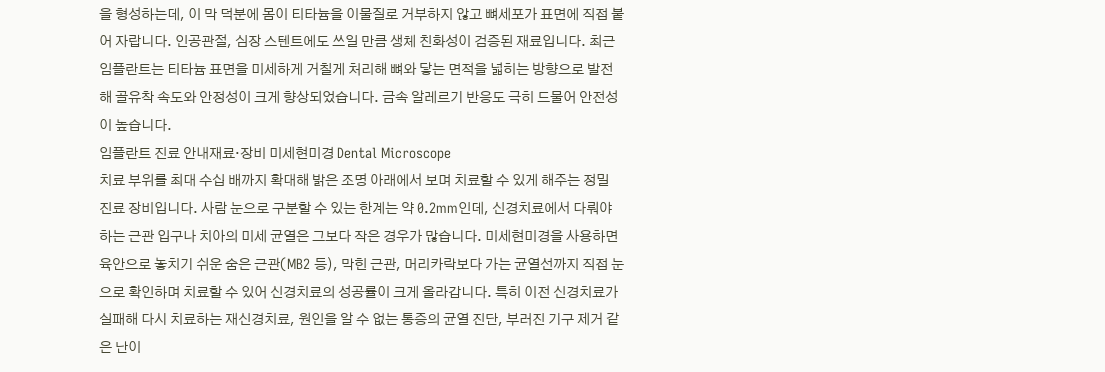을 형성하는데, 이 막 덕분에 몸이 티타늄을 이물질로 거부하지 않고 뼈세포가 표면에 직접 붙어 자랍니다. 인공관절, 심장 스텐트에도 쓰일 만큼 생체 친화성이 검증된 재료입니다. 최근 임플란트는 티타늄 표면을 미세하게 거칠게 처리해 뼈와 닿는 면적을 넓히는 방향으로 발전해 골유착 속도와 안정성이 크게 향상되었습니다. 금속 알레르기 반응도 극히 드물어 안전성이 높습니다.
임플란트 진료 안내재료·장비 미세현미경 Dental Microscope
치료 부위를 최대 수십 배까지 확대해 밝은 조명 아래에서 보며 치료할 수 있게 해주는 정밀 진료 장비입니다. 사람 눈으로 구분할 수 있는 한계는 약 0.2mm인데, 신경치료에서 다뤄야 하는 근관 입구나 치아의 미세 균열은 그보다 작은 경우가 많습니다. 미세현미경을 사용하면 육안으로 놓치기 쉬운 숨은 근관(MB2 등), 막힌 근관, 머리카락보다 가는 균열선까지 직접 눈으로 확인하며 치료할 수 있어 신경치료의 성공률이 크게 올라갑니다. 특히 이전 신경치료가 실패해 다시 치료하는 재신경치료, 원인을 알 수 없는 통증의 균열 진단, 부러진 기구 제거 같은 난이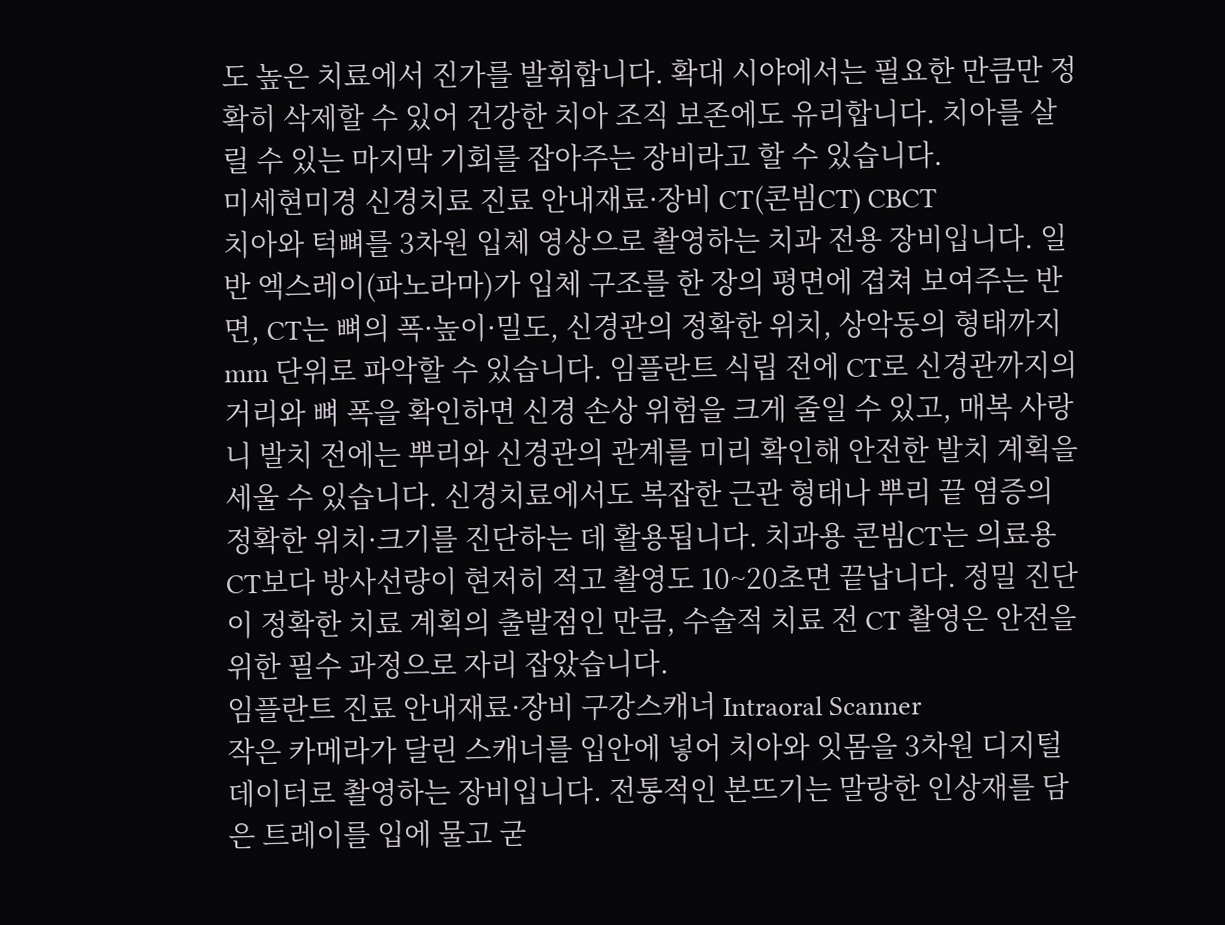도 높은 치료에서 진가를 발휘합니다. 확대 시야에서는 필요한 만큼만 정확히 삭제할 수 있어 건강한 치아 조직 보존에도 유리합니다. 치아를 살릴 수 있는 마지막 기회를 잡아주는 장비라고 할 수 있습니다.
미세현미경 신경치료 진료 안내재료·장비 CT(콘빔CT) CBCT
치아와 턱뼈를 3차원 입체 영상으로 촬영하는 치과 전용 장비입니다. 일반 엑스레이(파노라마)가 입체 구조를 한 장의 평면에 겹쳐 보여주는 반면, CT는 뼈의 폭·높이·밀도, 신경관의 정확한 위치, 상악동의 형태까지 mm 단위로 파악할 수 있습니다. 임플란트 식립 전에 CT로 신경관까지의 거리와 뼈 폭을 확인하면 신경 손상 위험을 크게 줄일 수 있고, 매복 사랑니 발치 전에는 뿌리와 신경관의 관계를 미리 확인해 안전한 발치 계획을 세울 수 있습니다. 신경치료에서도 복잡한 근관 형태나 뿌리 끝 염증의 정확한 위치·크기를 진단하는 데 활용됩니다. 치과용 콘빔CT는 의료용 CT보다 방사선량이 현저히 적고 촬영도 10~20초면 끝납니다. 정밀 진단이 정확한 치료 계획의 출발점인 만큼, 수술적 치료 전 CT 촬영은 안전을 위한 필수 과정으로 자리 잡았습니다.
임플란트 진료 안내재료·장비 구강스캐너 Intraoral Scanner
작은 카메라가 달린 스캐너를 입안에 넣어 치아와 잇몸을 3차원 디지털 데이터로 촬영하는 장비입니다. 전통적인 본뜨기는 말랑한 인상재를 담은 트레이를 입에 물고 굳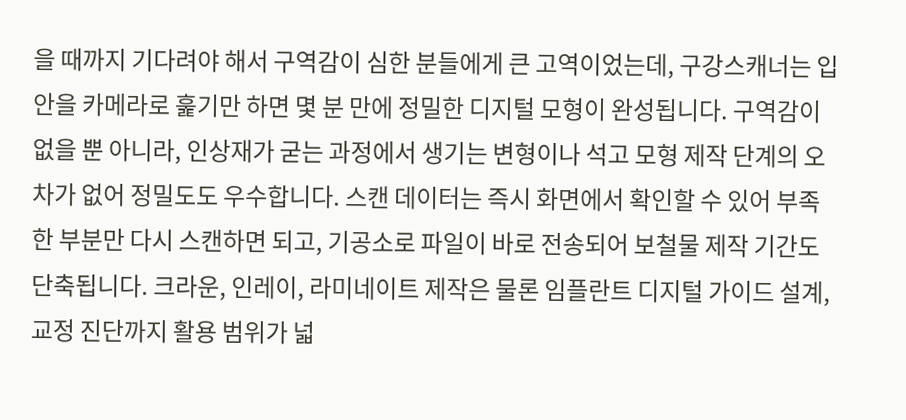을 때까지 기다려야 해서 구역감이 심한 분들에게 큰 고역이었는데, 구강스캐너는 입안을 카메라로 훑기만 하면 몇 분 만에 정밀한 디지털 모형이 완성됩니다. 구역감이 없을 뿐 아니라, 인상재가 굳는 과정에서 생기는 변형이나 석고 모형 제작 단계의 오차가 없어 정밀도도 우수합니다. 스캔 데이터는 즉시 화면에서 확인할 수 있어 부족한 부분만 다시 스캔하면 되고, 기공소로 파일이 바로 전송되어 보철물 제작 기간도 단축됩니다. 크라운, 인레이, 라미네이트 제작은 물론 임플란트 디지털 가이드 설계, 교정 진단까지 활용 범위가 넓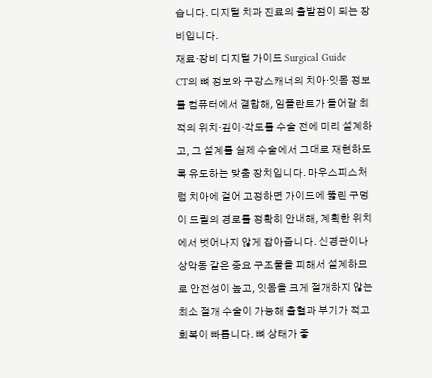습니다. 디지털 치과 진료의 출발점이 되는 장비입니다.
재료·장비 디지털 가이드 Surgical Guide
CT의 뼈 정보와 구강스캐너의 치아·잇몸 정보를 컴퓨터에서 결합해, 임플란트가 들어갈 최적의 위치·깊이·각도를 수술 전에 미리 설계하고, 그 설계를 실제 수술에서 그대로 재현하도록 유도하는 맞춤 장치입니다. 마우스피스처럼 치아에 걸어 고정하면 가이드에 뚫린 구멍이 드릴의 경로를 정확히 안내해, 계획한 위치에서 벗어나지 않게 잡아줍니다. 신경관이나 상악동 같은 중요 구조물을 피해서 설계하므로 안전성이 높고, 잇몸을 크게 절개하지 않는 최소 절개 수술이 가능해 출혈과 부기가 적고 회복이 빠릅니다. 뼈 상태가 좋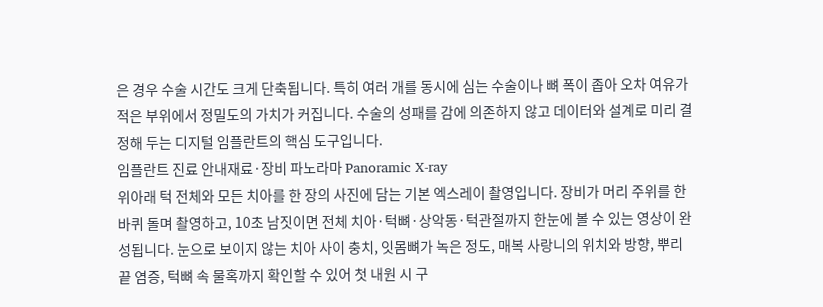은 경우 수술 시간도 크게 단축됩니다. 특히 여러 개를 동시에 심는 수술이나 뼈 폭이 좁아 오차 여유가 적은 부위에서 정밀도의 가치가 커집니다. 수술의 성패를 감에 의존하지 않고 데이터와 설계로 미리 결정해 두는 디지털 임플란트의 핵심 도구입니다.
임플란트 진료 안내재료·장비 파노라마 Panoramic X-ray
위아래 턱 전체와 모든 치아를 한 장의 사진에 담는 기본 엑스레이 촬영입니다. 장비가 머리 주위를 한 바퀴 돌며 촬영하고, 10초 남짓이면 전체 치아·턱뼈·상악동·턱관절까지 한눈에 볼 수 있는 영상이 완성됩니다. 눈으로 보이지 않는 치아 사이 충치, 잇몸뼈가 녹은 정도, 매복 사랑니의 위치와 방향, 뿌리 끝 염증, 턱뼈 속 물혹까지 확인할 수 있어 첫 내원 시 구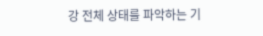강 전체 상태를 파악하는 기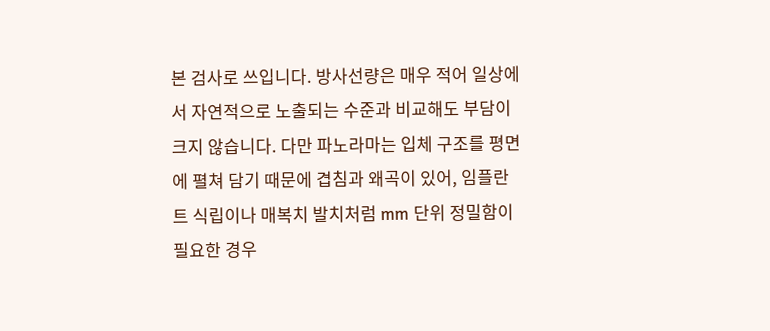본 검사로 쓰입니다. 방사선량은 매우 적어 일상에서 자연적으로 노출되는 수준과 비교해도 부담이 크지 않습니다. 다만 파노라마는 입체 구조를 평면에 펼쳐 담기 때문에 겹침과 왜곡이 있어, 임플란트 식립이나 매복치 발치처럼 mm 단위 정밀함이 필요한 경우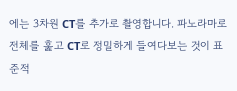에는 3차원 CT를 추가로 촬영합니다. 파노라마로 전체를 훑고 CT로 정밀하게 들여다보는 것이 표준적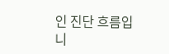인 진단 흐름입니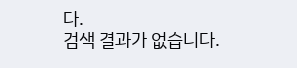다.
검색 결과가 없습니다.